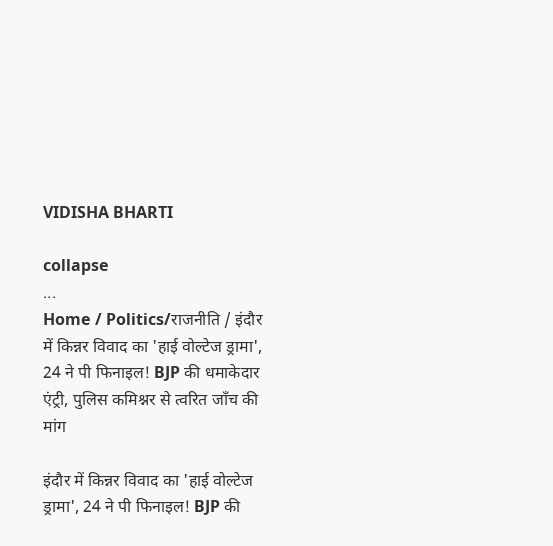VIDISHA BHARTI

collapse
...
Home / Politics/राजनीति / इंदौर में किन्नर विवाद का 'हाई वोल्टेज ड्रामा', 24 ने पी फिनाइल! BJP की धमाकेदार एंट्री, पुलिस कमिश्नर से त्वरित जाँच की मांग

इंदौर में किन्नर विवाद का 'हाई वोल्टेज ड्रामा', 24 ने पी फिनाइल! BJP की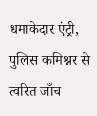धमाकेदार एंट्री, पुलिस कमिश्नर से त्वरित जाँच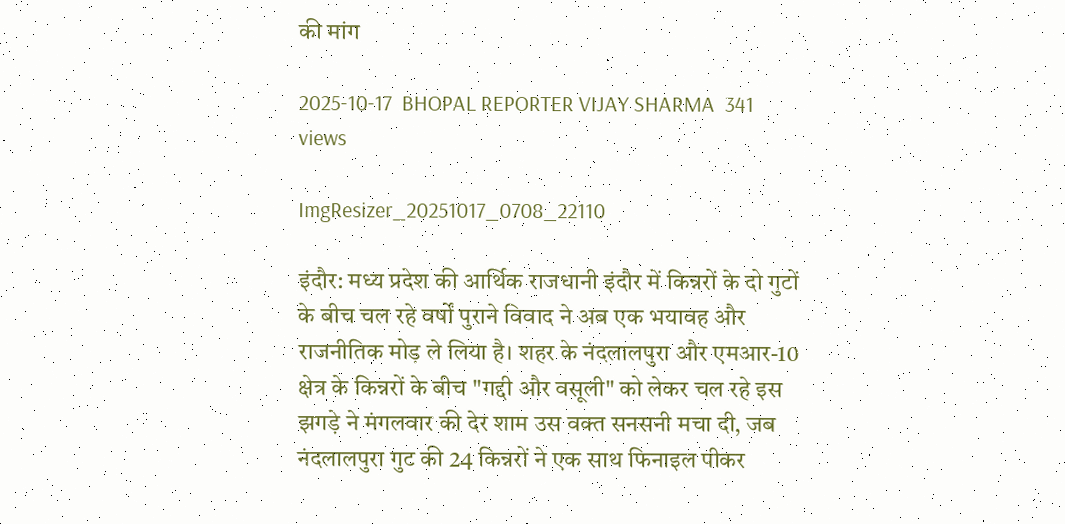की मांग

2025-10-17  BHOPAL REPORTER VIJAY SHARMA  341 views

ImgResizer_20251017_0708_22110

इंदौर: मध्य प्रदेश की आर्थिक राजधानी इंदौर में किन्नरों के दो गुटों के बीच चल रहे वर्षों पुराने विवाद ने अब एक भयावह और राजनीतिक मोड़ ले लिया है। शहर के नंदलालपुरा और एमआर-10 क्षेत्र के किन्नरों के बीच "गद्दी और वसूली" को लेकर चल रहे इस झगड़े ने मंगलवार की देर शाम उस वक्त सनसनी मचा दी, जब नंदलालपुरा गुट की 24 किन्नरों ने एक साथ फिनाइल पीकर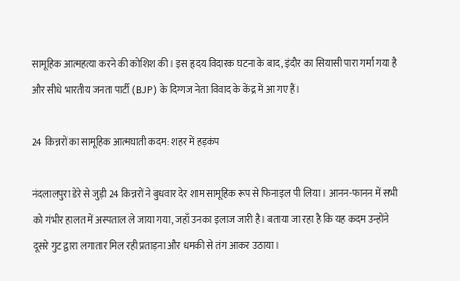सामूहिक आत्महत्या करने की कोशिश की। इस हृदय विदारक घटना के बाद, इंदौर का सियासी पारा गर्मा गया है और सीधे भारतीय जनता पार्टी (BJP) के दिग्गज नेता विवाद के केंद्र में आ गए हैं।

24 किन्नरों का सामूहिक आत्मघाती कदम: शहर में हड़कंप

नंदलालपुरा डेरे से जुड़ी 24 किन्नरों ने बुधवार देर शाम सामूहिक रूप से फिनाइल पी लिया। आनन-फानन में सभी को गंभीर हालत में अस्पताल ले जाया गया, जहाँ उनका इलाज जारी है। बताया जा रहा है कि यह कदम उन्होंने दूसरे गुट द्वारा लगातार मिल रही प्रताड़ना और धमकी से तंग आकर उठाया।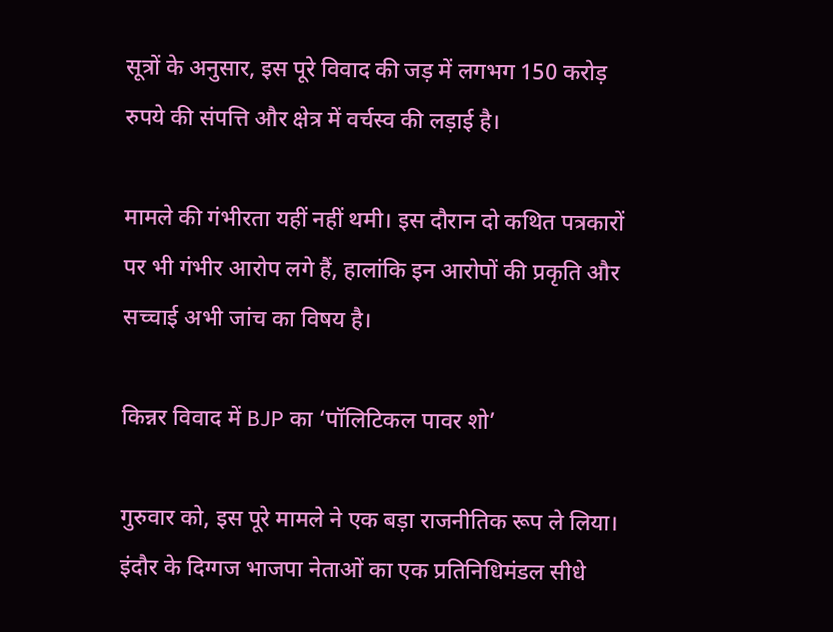सूत्रों के अनुसार, इस पूरे विवाद की जड़ में लगभग 150 करोड़ रुपये की संपत्ति और क्षेत्र में वर्चस्व की लड़ाई है।

मामले की गंभीरता यहीं नहीं थमी। इस दौरान दो कथित पत्रकारों पर भी गंभीर आरोप लगे हैं, हालांकि इन आरोपों की प्रकृति और सच्चाई अभी जांच का विषय है।

किन्नर विवाद में BJP का ‘पॉलिटिकल पावर शो’

गुरुवार को, इस पूरे मामले ने एक बड़ा राजनीतिक रूप ले लिया। इंदौर के दिग्गज भाजपा नेताओं का एक प्रतिनिधिमंडल सीधे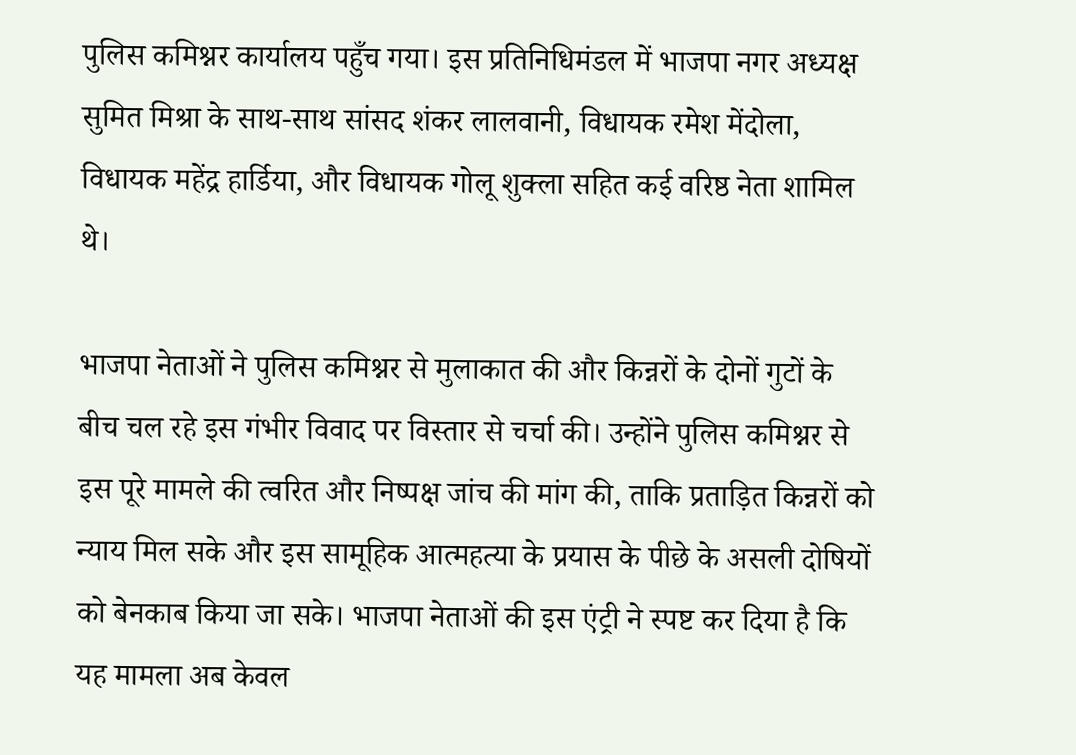पुलिस कमिश्नर कार्यालय पहुँच गया। इस प्रतिनिधिमंडल में भाजपा नगर अध्यक्ष सुमित मिश्रा के साथ-साथ सांसद शंकर लालवानी, विधायक रमेश मेंदोला, विधायक महेंद्र हार्डिया, और विधायक गोलू शुक्ला सहित कई वरिष्ठ नेता शामिल थे।

भाजपा नेताओं ने पुलिस कमिश्नर से मुलाकात की और किन्नरों के दोनों गुटों के बीच चल रहे इस गंभीर विवाद पर विस्तार से चर्चा की। उन्होंने पुलिस कमिश्नर से इस पूरे मामले की त्वरित और निष्पक्ष जांच की मांग की, ताकि प्रताड़ित किन्नरों को न्याय मिल सके और इस सामूहिक आत्महत्या के प्रयास के पीछे के असली दोषियों को बेनकाब किया जा सके। भाजपा नेताओं की इस एंट्री ने स्पष्ट कर दिया है कि यह मामला अब केवल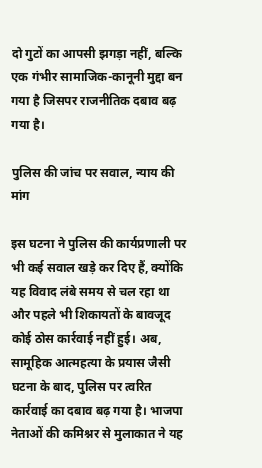दो गुटों का आपसी झगड़ा नहीं, बल्कि एक गंभीर सामाजिक-कानूनी मुद्दा बन गया है जिसपर राजनीतिक दबाव बढ़ गया है।

पुलिस की जांच पर सवाल, न्याय की मांग

इस घटना ने पुलिस की कार्यप्रणाली पर भी कई सवाल खड़े कर दिए हैं, क्योंकि यह विवाद लंबे समय से चल रहा था और पहले भी शिकायतों के बावजूद कोई ठोस कार्रवाई नहीं हुई। अब, सामूहिक आत्महत्या के प्रयास जैसी घटना के बाद, पुलिस पर त्वरित कार्रवाई का दबाव बढ़ गया है। भाजपा नेताओं की कमिश्नर से मुलाकात ने यह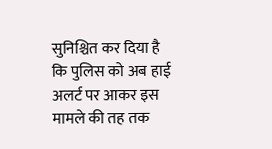सुनिश्चित कर दिया है कि पुलिस को अब हाई अलर्ट पर आकर इस मामले की तह तक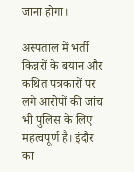जाना होगा।

अस्पताल में भर्ती किन्नरों के बयान और कथित पत्रकारों पर लगे आरोपों की जांच भी पुलिस के लिए महत्वपूर्ण है। इंदौर का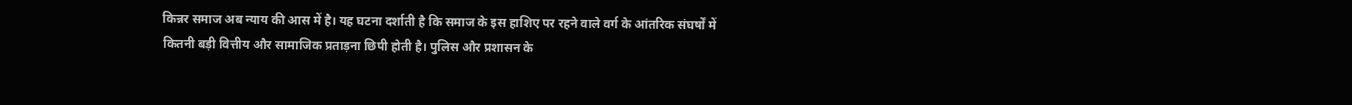किन्नर समाज अब न्याय की आस में है। यह घटना दर्शाती है कि समाज के इस हाशिए पर रहने वाले वर्ग के आंतरिक संघर्षों में कितनी बड़ी वित्तीय और सामाजिक प्रताड़ना छिपी होती है। पुलिस और प्रशासन के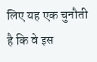लिए यह एक चुनौती है कि वे इस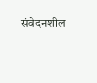संवेदनशील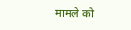मामले को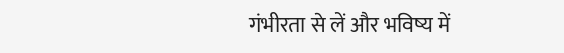गंभीरता से लें और भविष्य में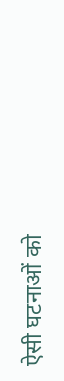ऐसी घटनाओं को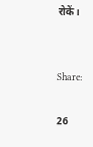रोकें।


Share:

26